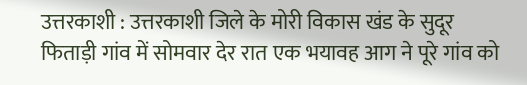उत्तरकाशी : उत्तरकाशी जिले के मोरी विकास खंड के सुदूर फिताड़ी गांव में सोमवार देर रात एक भयावह आग ने पूरे गांव को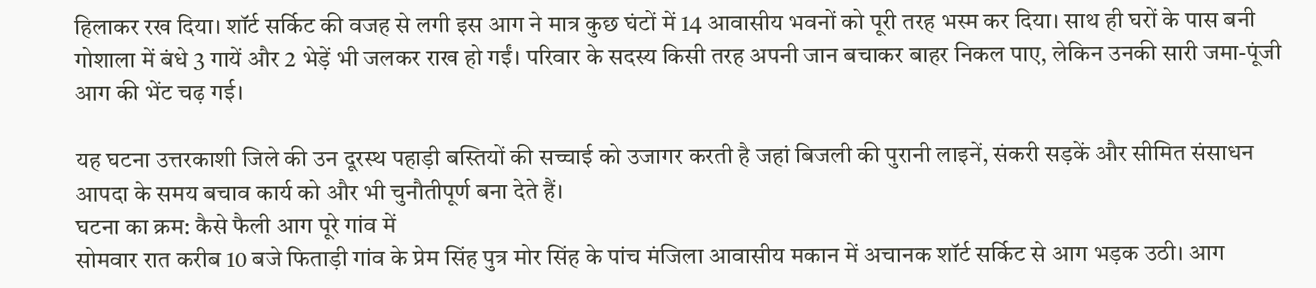हिलाकर रख दिया। शॉर्ट सर्किट की वजह से लगी इस आग ने मात्र कुछ घंटों में 14 आवासीय भवनों को पूरी तरह भस्म कर दिया। साथ ही घरों के पास बनी गोशाला में बंधे 3 गायें और 2 भेड़ें भी जलकर राख हो गईं। परिवार के सदस्य किसी तरह अपनी जान बचाकर बाहर निकल पाए, लेकिन उनकी सारी जमा-पूंजी आग की भेंट चढ़ गई।

यह घटना उत्तरकाशी जिले की उन दूरस्थ पहाड़ी बस्तियों की सच्चाई को उजागर करती है जहां बिजली की पुरानी लाइनें, संकरी सड़कें और सीमित संसाधन आपदा के समय बचाव कार्य को और भी चुनौतीपूर्ण बना देते हैं।
घटना का क्रम: कैसे फैली आग पूरे गांव में
सोमवार रात करीब 10 बजे फिताड़ी गांव के प्रेम सिंह पुत्र मोर सिंह के पांच मंजिला आवासीय मकान में अचानक शॉर्ट सर्किट से आग भड़क उठी। आग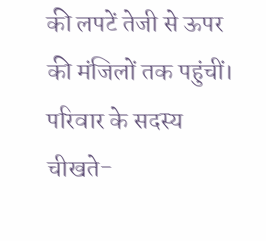की लपटें तेजी से ऊपर की मंजिलों तक पहुंचीं। परिवार के सदस्य चीखते-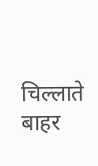चिल्लाते बाहर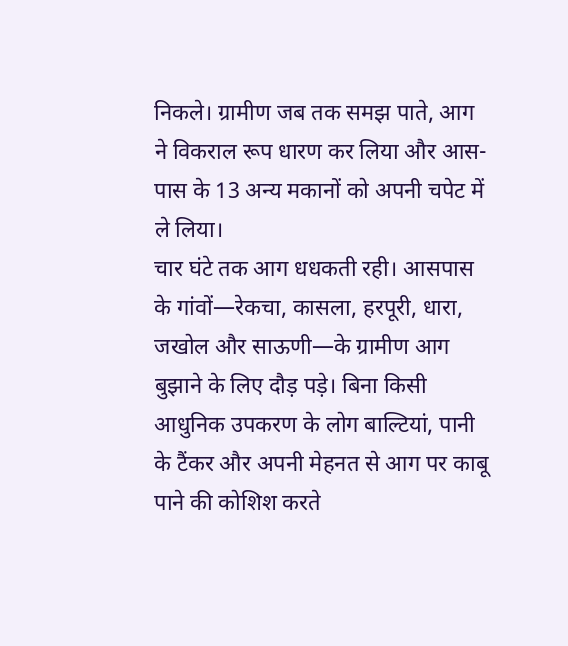निकले। ग्रामीण जब तक समझ पाते, आग ने विकराल रूप धारण कर लिया और आस-पास के 13 अन्य मकानों को अपनी चपेट में ले लिया।
चार घंटे तक आग धधकती रही। आसपास के गांवों—रेकचा, कासला, हरपूरी, धारा, जखोल और साऊणी—के ग्रामीण आग बुझाने के लिए दौड़ पड़े। बिना किसी आधुनिक उपकरण के लोग बाल्टियां, पानी के टैंकर और अपनी मेहनत से आग पर काबू पाने की कोशिश करते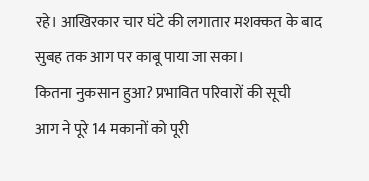रहे। आखिरकार चार घंटे की लगातार मशक्कत के बाद सुबह तक आग पर काबू पाया जा सका।
कितना नुकसान हुआ? प्रभावित परिवारों की सूची
आग ने पूरे 14 मकानों को पूरी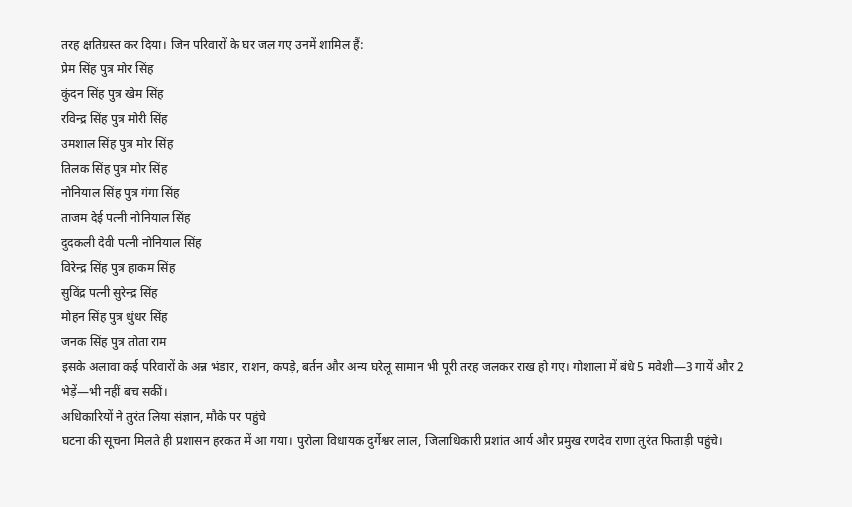तरह क्षतिग्रस्त कर दिया। जिन परिवारों के घर जल गए उनमें शामिल हैं:
प्रेम सिंह पुत्र मोर सिंह
कुंदन सिंह पुत्र खेम सिंह
रविन्द्र सिंह पुत्र मोरी सिंह
उमशाल सिंह पुत्र मोर सिंह
तिलक सिंह पुत्र मोर सिंह
नोनियाल सिंह पुत्र गंगा सिंह
ताजम देई पत्नी नोनियाल सिंह
दुदकली देवी पत्नी नोनियाल सिंह
विरेन्द्र सिंह पुत्र हाकम सिंह
सुविंद्र पत्नी सुरेन्द्र सिंह
मोहन सिंह पुत्र धुंधर सिंह
जनक सिंह पुत्र तोता राम
इसके अलावा कई परिवारों के अन्न भंडार, राशन, कपड़े, बर्तन और अन्य घरेलू सामान भी पूरी तरह जलकर राख हो गए। गोशाला में बंधे 5 मवेशी—3 गायें और 2 भेड़ें—भी नहीं बच सकीं।
अधिकारियों ने तुरंत लिया संज्ञान, मौके पर पहुंचे
घटना की सूचना मिलते ही प्रशासन हरकत में आ गया। पुरोला विधायक दुर्गेश्वर लाल, जिलाधिकारी प्रशांत आर्य और प्रमुख रणदेव राणा तुरंत फिताड़ी पहुंचे।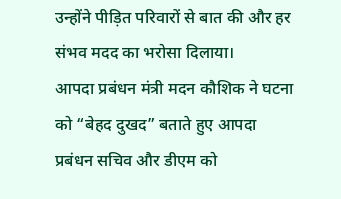उन्होंने पीड़ित परिवारों से बात की और हर संभव मदद का भरोसा दिलाया।
आपदा प्रबंधन मंत्री मदन कौशिक ने घटना को “बेहद दुखद” बताते हुए आपदा प्रबंधन सचिव और डीएम को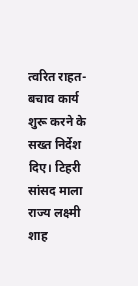त्वरित राहत-बचाव कार्य शुरू करने के सख्त निर्देश दिए। टिहरी सांसद माला राज्य लक्ष्मी शाह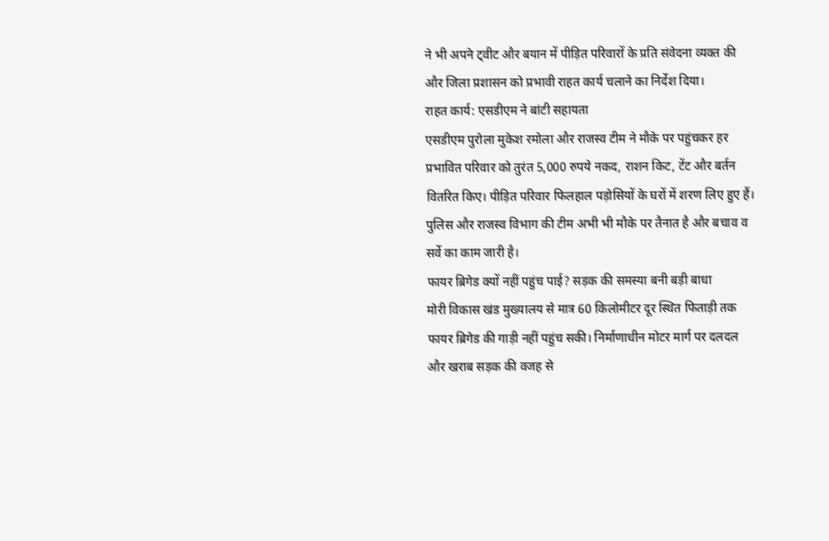ने भी अपने ट्वीट और बयान में पीड़ित परिवारों के प्रति संवेदना व्यक्त की और जिला प्रशासन को प्रभावी राहत कार्य चलाने का निर्देश दिया।
राहत कार्य: एसडीएम ने बांटी सहायता
एसडीएम पुरोला मुकेश रमोला और राजस्व टीम ने मौके पर पहुंचकर हर प्रभावित परिवार को तुरंत 5,000 रुपये नकद, राशन किट, टेंट और बर्तन वितरित किए। पीड़ित परिवार फिलहाल पड़ोसियों के घरों में शरण लिए हुए हैं। पुलिस और राजस्व विभाग की टीम अभी भी मौके पर तैनात है और बचाव व सर्वे का काम जारी है।
फायर ब्रिगेड क्यों नहीं पहुंच पाई? सड़क की समस्या बनी बड़ी बाधा
मोरी विकास खंड मुख्यालय से मात्र 60 किलोमीटर दूर स्थित फिताड़ी तक फायर ब्रिगेड की गाड़ी नहीं पहुंच सकी। निर्माणाधीन मोटर मार्ग पर दलदल और खराब सड़क की वजह से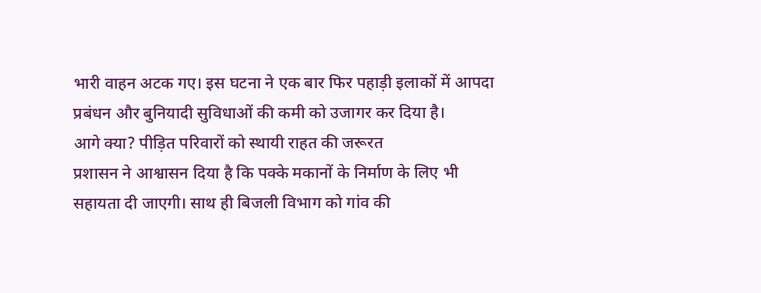भारी वाहन अटक गए। इस घटना ने एक बार फिर पहाड़ी इलाकों में आपदा प्रबंधन और बुनियादी सुविधाओं की कमी को उजागर कर दिया है।
आगे क्या? पीड़ित परिवारों को स्थायी राहत की जरूरत
प्रशासन ने आश्वासन दिया है कि पक्के मकानों के निर्माण के लिए भी सहायता दी जाएगी। साथ ही बिजली विभाग को गांव की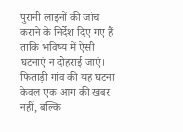पुरानी लाइनों की जांच कराने के निर्देश दिए गए हैं ताकि भविष्य में ऐसी घटनाएं न दोहराई जाएं।
फिताड़ी गांव की यह घटना केवल एक आग की खबर नहीं, बल्कि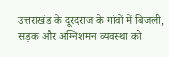उत्तराखंड के दूरदराज के गांवों में बिजली, सड़क और अग्निशमन व्यवस्था को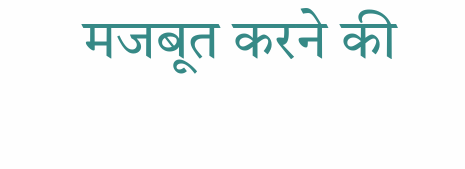मजबूत करने की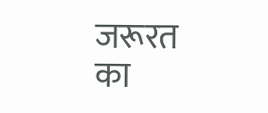जरूरत का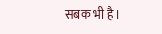सबक भी है।